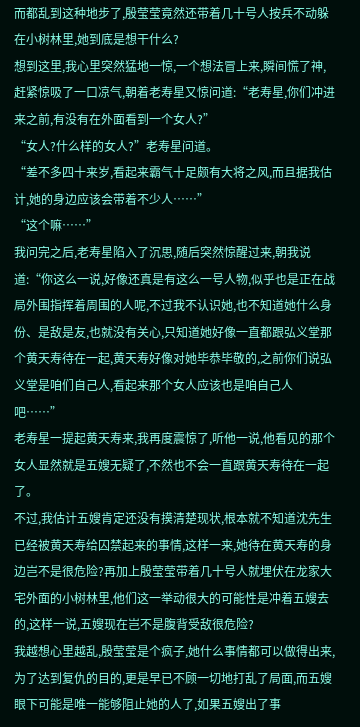而都乱到这种地步了,殷莹莹竟然还带着几十号人按兵不动躲在小树林里,她到底是想干什么?
想到这里,我心里突然猛地一惊,一个想法冒上来,瞬间慌了神,赶紧惊吸了一口凉气,朝着老寿星又惊问道:“老寿星,你们冲进来之前,有没有在外面看到一个女人?”
“女人?什么样的女人?”老寿星问道。
“差不多四十来岁,看起来霸气十足颇有大将之风,而且据我估计,她的身边应该会带着不少人……”
“这个嘛……”
我问完之后,老寿星陷入了沉思,随后突然惊醒过来,朝我说道:“你这么一说,好像还真是有这么一号人物,似乎也是正在战局外围指挥着周围的人呢,不过我不认识她,也不知道她什么身份、是敌是友,也就没有关心,只知道她好像一直都跟弘义堂那个黄天寿待在一起,黄天寿好像对她毕恭毕敬的,之前你们说弘义堂是咱们自己人,看起来那个女人应该也是咱自己人吧……”
老寿星一提起黄天寿来,我再度震惊了,听他一说,他看见的那个女人显然就是五嫂无疑了,不然也不会一直跟黄天寿待在一起了。
不过,我估计五嫂肯定还没有摸清楚现状,根本就不知道沈先生已经被黄天寿给囚禁起来的事情,这样一来,她待在黄天寿的身边岂不是很危险?再加上殷莹莹带着几十号人就埋伏在龙家大宅外面的小树林里,他们这一举动很大的可能性是冲着五嫂去的,这样一说,五嫂现在岂不是腹背受敌很危险?
我越想心里越乱,殷莹莹是个疯子,她什么事情都可以做得出来,为了达到复仇的目的,更是早已不顾一切地打乱了局面,而五嫂眼下可能是唯一能够阻止她的人了,如果五嫂出了事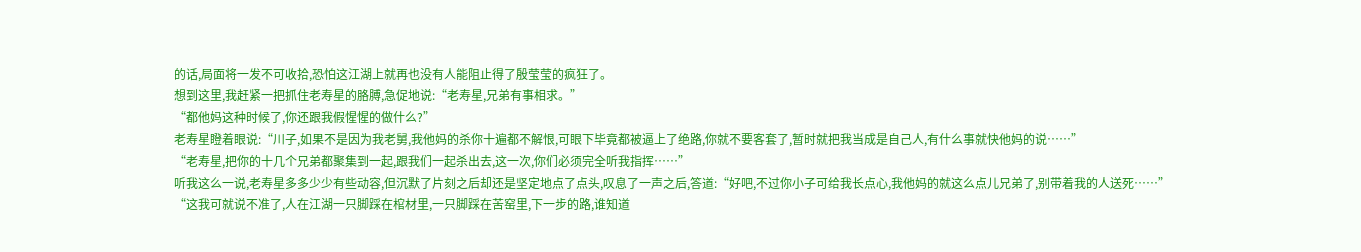的话,局面将一发不可收拾,恐怕这江湖上就再也没有人能阻止得了殷莹莹的疯狂了。
想到这里,我赶紧一把抓住老寿星的胳膊,急促地说:“老寿星,兄弟有事相求。”
“都他妈这种时候了,你还跟我假惺惺的做什么?”
老寿星瞪着眼说:“川子,如果不是因为我老舅,我他妈的杀你十遍都不解恨,可眼下毕竟都被逼上了绝路,你就不要客套了,暂时就把我当成是自己人,有什么事就快他妈的说……”
“老寿星,把你的十几个兄弟都聚集到一起,跟我们一起杀出去,这一次,你们必须完全听我指挥……”
听我这么一说,老寿星多多少少有些动容,但沉默了片刻之后却还是坚定地点了点头,叹息了一声之后,答道:“好吧,不过你小子可给我长点心,我他妈的就这么点儿兄弟了,别带着我的人送死……”
“这我可就说不准了,人在江湖一只脚踩在棺材里,一只脚踩在苦窑里,下一步的路,谁知道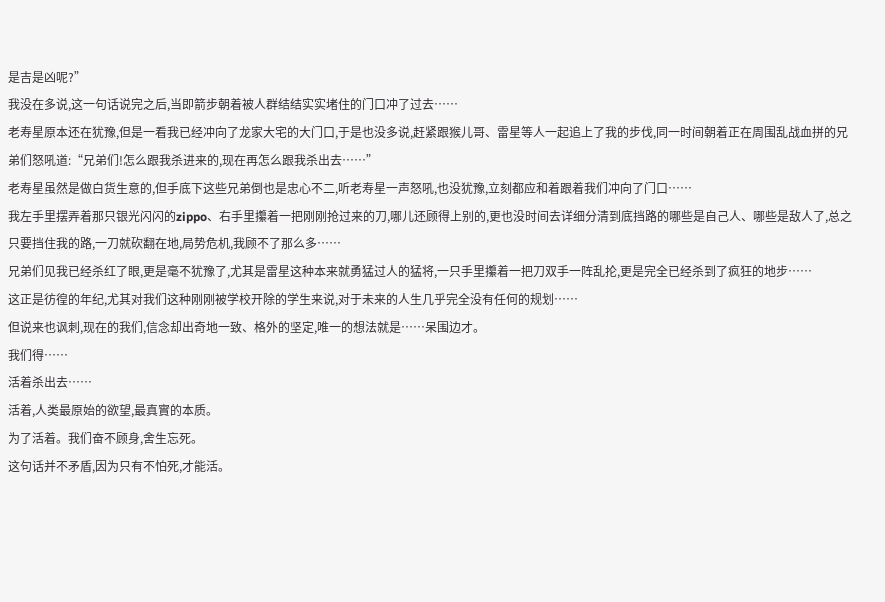是吉是凶呢?”
我没在多说,这一句话说完之后,当即箭步朝着被人群结结实实堵住的门口冲了过去……
老寿星原本还在犹豫,但是一看我已经冲向了龙家大宅的大门口,于是也没多说,赶紧跟猴儿哥、雷星等人一起追上了我的步伐,同一时间朝着正在周围乱战血拼的兄弟们怒吼道:“兄弟们!怎么跟我杀进来的,现在再怎么跟我杀出去……”
老寿星虽然是做白货生意的,但手底下这些兄弟倒也是忠心不二,听老寿星一声怒吼,也没犹豫,立刻都应和着跟着我们冲向了门口……
我左手里摆弄着那只银光闪闪的zippo、右手里攥着一把刚刚抢过来的刀,哪儿还顾得上别的,更也没时间去详细分清到底挡路的哪些是自己人、哪些是敌人了,总之只要挡住我的路,一刀就砍翻在地,局势危机,我顾不了那么多……
兄弟们见我已经杀红了眼,更是毫不犹豫了,尤其是雷星这种本来就勇猛过人的猛将,一只手里攥着一把刀双手一阵乱抡,更是完全已经杀到了疯狂的地步……
这正是彷徨的年纪,尤其对我们这种刚刚被学校开除的学生来说,对于未来的人生几乎完全没有任何的规划……
但说来也讽刺,现在的我们,信念却出奇地一致、格外的坚定,唯一的想法就是……呆围边才。
我们得……
活着杀出去……
活着,人类最原始的欲望,最真實的本质。
为了活着。我们奋不顾身,舍生忘死。
这句话并不矛盾,因为只有不怕死,才能活。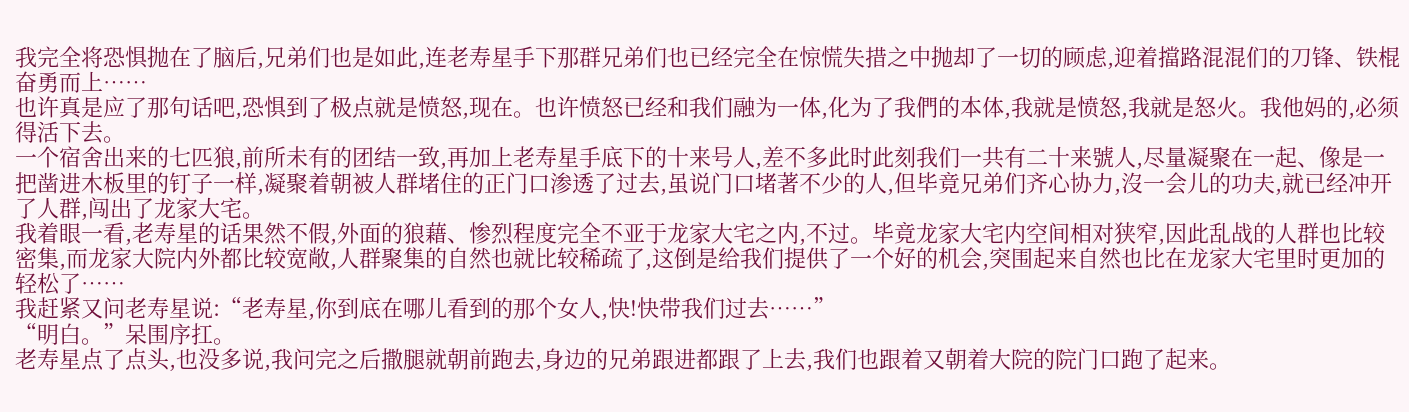我完全将恐惧抛在了脑后,兄弟们也是如此,连老寿星手下那群兄弟们也已经完全在惊慌失措之中抛却了一切的顾虑,迎着擋路混混们的刀锋、铁棍奋勇而上……
也许真是应了那句话吧,恐惧到了极点就是愤怒,现在。也许愤怒已经和我们融为一体,化为了我們的本体,我就是愤怒,我就是怒火。我他妈的,必须得活下去。
一个宿舍出来的七匹狼,前所未有的团结一致,再加上老寿星手底下的十来号人,差不多此时此刻我们一共有二十来號人,尽量凝聚在一起、像是一把凿进木板里的钉子一样,凝聚着朝被人群堵住的正门口渗透了过去,虽说门口堵著不少的人,但毕竟兄弟们齐心协力,沒一会儿的功夫,就已经冲开了人群,闯出了龙家大宅。
我着眼一看,老寿星的话果然不假,外面的狼藉、惨烈程度完全不亚于龙家大宅之内,不过。毕竟龙家大宅内空间相对狭窄,因此乱战的人群也比较密集,而龙家大院内外都比较宽敞,人群聚集的自然也就比较稀疏了,这倒是给我们提供了一个好的机会,突围起来自然也比在龙家大宅里时更加的轻松了……
我赶紧又问老寿星说:“老寿星,你到底在哪儿看到的那个女人,快!快带我们过去……”
“明白。”呆围序扛。
老寿星点了点头,也没多说,我问完之后撒腿就朝前跑去,身边的兄弟跟进都跟了上去,我们也跟着又朝着大院的院门口跑了起来。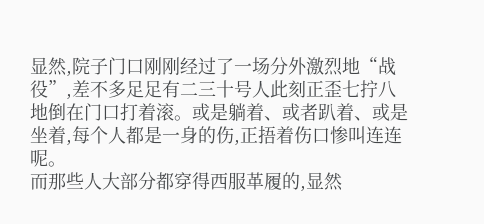显然,院子门口刚刚经过了一场分外激烈地“战役”,差不多足足有二三十号人此刻正歪七拧八地倒在门口打着滚。或是躺着、或者趴着、或是坐着,每个人都是一身的伤,正捂着伤口惨叫连连呢。
而那些人大部分都穿得西服革履的,显然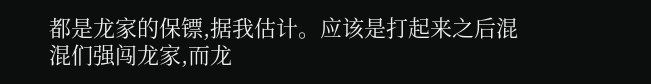都是龙家的保镖,据我估计。应该是打起来之后混混们强闯龙家,而龙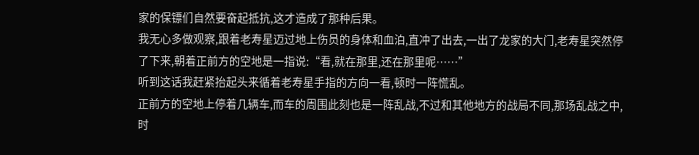家的保镖们自然要奋起抵抗,这才造成了那种后果。
我无心多做观察,跟着老寿星迈过地上伤员的身体和血泊,直冲了出去,一出了龙家的大门,老寿星突然停了下来,朝着正前方的空地是一指说:“看,就在那里,还在那里呢……”
听到这话我赶紧抬起头来循着老寿星手指的方向一看,顿时一阵慌乱。
正前方的空地上停着几辆车,而车的周围此刻也是一阵乱战,不过和其他地方的战局不同,那场乱战之中,时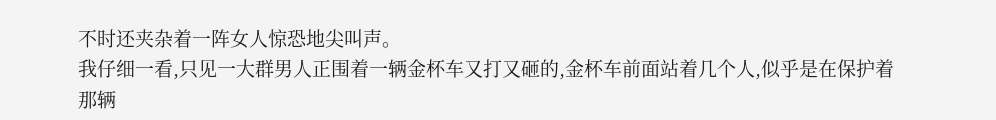不时还夹杂着一阵女人惊恐地尖叫声。
我仔细一看,只见一大群男人正围着一辆金杯车又打又砸的,金杯车前面站着几个人,似乎是在保护着那辆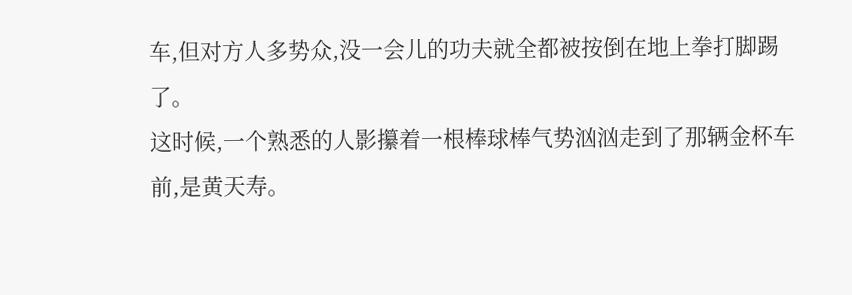车,但对方人多势众,没一会儿的功夫就全都被按倒在地上拳打脚踢了。
这时候,一个熟悉的人影攥着一根棒球棒气势汹汹走到了那辆金杯车前,是黄天寿。